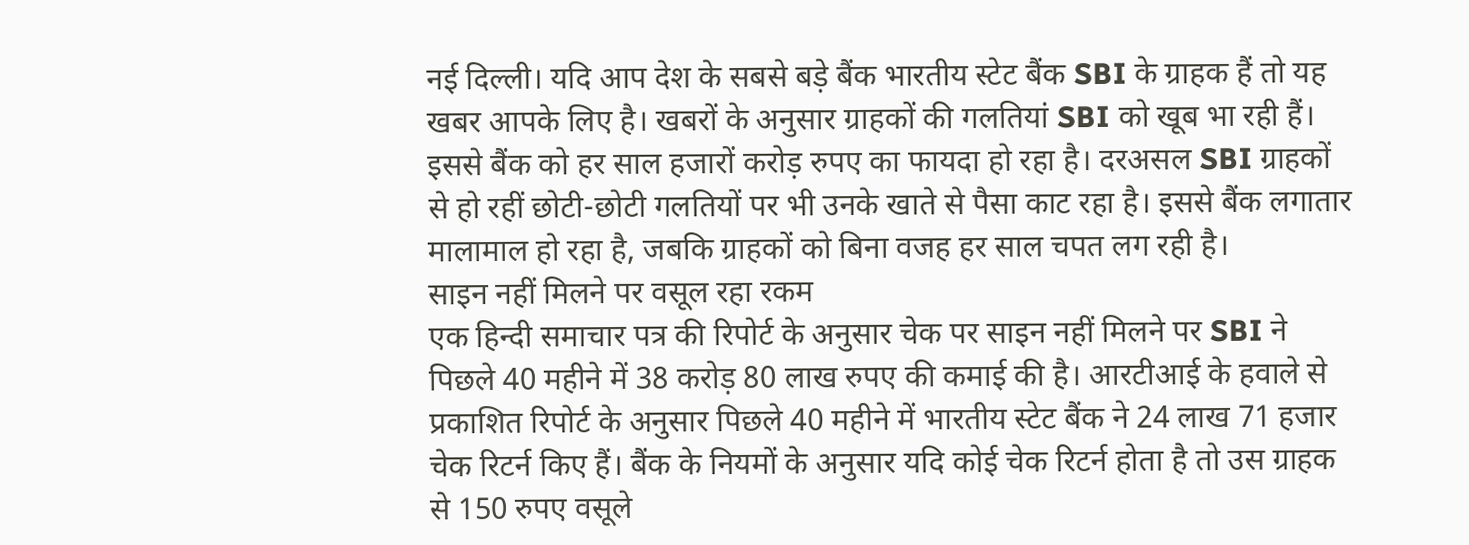नई दिल्ली। यदि आप देश के सबसे बड़े बैंक भारतीय स्टेट बैंक SBI के ग्राहक हैं तो यह खबर आपके लिए है। खबरों के अनुसार ग्राहकों की गलतियां SBI को खूब भा रही हैं। इससे बैंक को हर साल हजारों करोड़ रुपए का फायदा हो रहा है। दरअसल SBI ग्राहकों से हो रहीं छोटी-छोटी गलतियों पर भी उनके खाते से पैसा काट रहा है। इससे बैंक लगातार मालामाल हो रहा है, जबकि ग्राहकों को बिना वजह हर साल चपत लग रही है।
साइन नहीं मिलने पर वसूल रहा रकम
एक हिन्दी समाचार पत्र की रिपोर्ट के अनुसार चेक पर साइन नहीं मिलने पर SBI ने पिछले 40 महीने में 38 करोड़ 80 लाख रुपए की कमाई की है। आरटीआई के हवाले से प्रकाशित रिपोर्ट के अनुसार पिछले 40 महीने में भारतीय स्टेट बैंक ने 24 लाख 71 हजार चेक रिटर्न किए हैं। बैंक के नियमों के अनुसार यदि कोई चेक रिटर्न होता है तो उस ग्राहक से 150 रुपए वसूले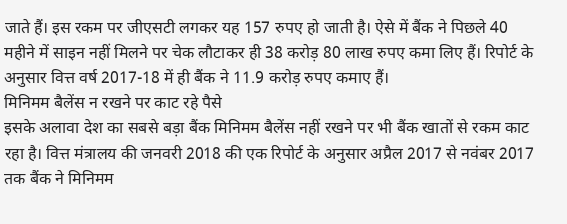जाते हैं। इस रकम पर जीएसटी लगकर यह 157 रुपए हो जाती है। ऐसे में बैंक ने पिछले 40 महीने में साइन नहीं मिलने पर चेक लौटाकर ही 38 करोड़ 80 लाख रुपए कमा लिए हैं। रिपोर्ट के अनुसार वित्त वर्ष 2017-18 में ही बैंक ने 11.9 करोड़ रुपए कमाए हैं।
मिनिमम बैलेंस न रखने पर काट रहे पैसे
इसके अलावा देश का सबसे बड़ा बैंक मिनिमम बैलेंस नहीं रखने पर भी बैंक खातों से रकम काट रहा है। वित्त मंत्रालय की जनवरी 2018 की एक रिपोर्ट के अनुसार अप्रैल 2017 से नवंबर 2017 तक बैंक ने मिनिमम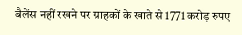बैलेंस नहीं रखने पर ग्राहकों के खाते से 1771 करोड़ रुपए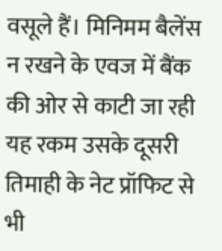वसूले हैं। मिनिमम बैलेंस न रखने के एवज में बैंक की ओर से काटी जा रही यह रकम उसके दूसरी तिमाही के नेट प्रॉफिट से भी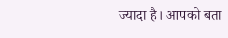ज्यादा है। आपको बता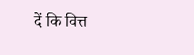दें कि वित्त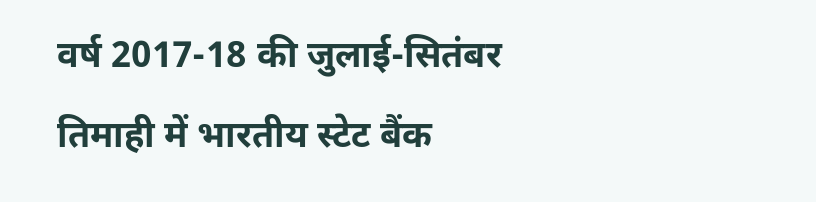वर्ष 2017-18 की जुलाई-सितंबर तिमाही में भारतीय स्टेट बैंक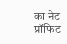का नेट प्रॉफिट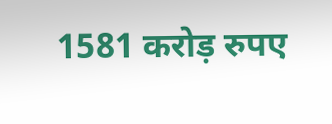1581 करोड़ रुपए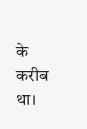के करीब था।